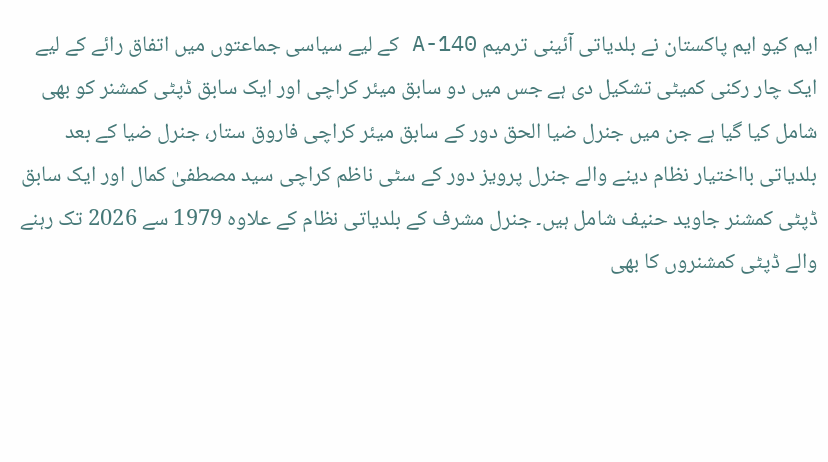ایم کیو ایم پاکستان نے بلدیاتی آئینی ترمیم A-140 کے لیے سیاسی جماعتوں میں اتفاق رائے کے لیے ایک چار رکنی کمیٹی تشکیل دی ہے جس میں دو سابق میئر کراچی اور ایک سابق ڈپٹی کمشنر کو بھی شامل کیا گیا ہے جن میں جنرل ضیا الحق دور کے سابق میئر کراچی فاروق ستار، جنرل ضیا کے بعد بلدیاتی بااختیار نظام دینے والے جنرل پرویز دور کے سٹی ناظم کراچی سید مصطفیٰ کمال اور ایک سابق ڈپٹی کمشنر جاوید حنیف شامل ہیں۔ جنرل مشرف کے بلدیاتی نظام کے علاوہ 1979 سے 2026 تک رہنے والے ڈپٹی کمشنروں کا بھی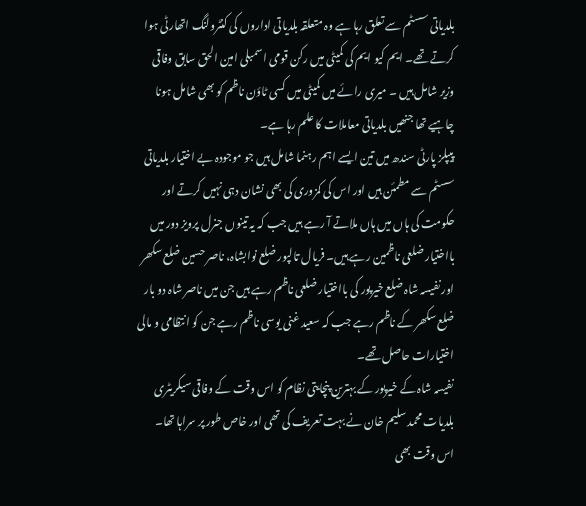بلدیاتی سسٹم سے تعلق رہا ہے وہ متعلقہ بلدیاتی اداروں کی کنٹرولنگ اتھارٹی ہوا کرتے تھے۔ ایم کیو ایم کی کمیٹی میں رکن قومی اسمبلی امین الحق سابق وفاقی وزیر شامل ہیں ۔ میری رائے میں کمیٹی میں کسی ٹاؤن ناظم کو بھی شامل ہونا چاہیے تھا جنھیں بلدیاتی معاملات کا علم رہا ہے۔
پیپلز پارٹی سندھ میں تین ایسے اہم رہنما شامل ہیں جو موجودہ بے اختیار بلدیاتی سسٹم سے مطمئن ہیں اور اس کی کمزوری کی بھی نشان دہی نہیں کرتے اور حکومت کی ہاں میں ہاں ملاتے آ رہے ہیں جب کہ یہ تینوں جنرل پرویز دور میں بااختیار ضلعی ناظمین رہے ہیں۔ فریال تالپور ضلع نوابشاہ، ناصر حسین ضلع سکھر اور نفیسہ شاہ ضلع خیرپور کی بااختیار ضلعی ناظم رہے ہیں جن میں ناصر شاہ دو بار ضلع سکھر کے ناظم رہے جب کہ سعید غنی یوسی ناظم رہے جن کو انتظامی و مالی اختیارات حاصل تھے۔
نفیسہ شاہ کے خیرپور کے بہترین پنچایتی نظام کو اس وقت کے وفاقی سیکریٹری بلدیات محمد سلیم خان نے بہت تعریف کی تھی اور خاص طور پر سراہا تھا۔ اس وقت بھی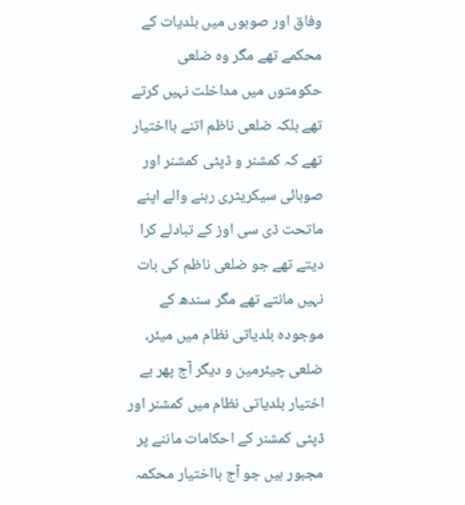وفاق اور صوبوں میں بلدیات کے محکمے تھے مگر وہ ضلعی حکومتوں میں مداخلت نہیں کرتے تھے بلکہ ضلعی ناظم اتنے بااختیار تھے کہ کمشنر و ڈپٹی کمشنر اور صوبائی سیکریٹری رہنے والے اپنے ماتحت ڈی سی اوز کے تبادلے کرا دیتے تھے جو ضلعی ناظم کی بات نہیں مانتے تھے مگر سندھ کے موجودہ بلدیاتی نظام میں میئر، ضلعی چیئرمین و دیگر آج پھر بے اختیار بلدیاتی نظام میں کمشنر اور ڈپٹی کمشنر کے احکامات ماننے پر مجبور ہیں جو آج بااختیار محکمہ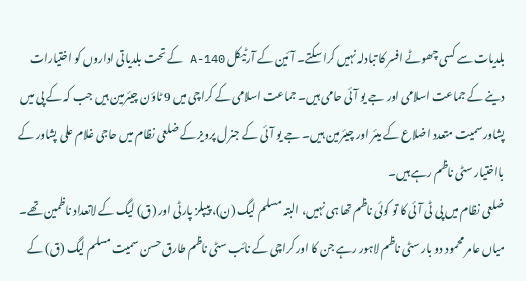بلدیات سے کسی چھوٹے افسر کا تبادلہ نہیں کرا سکتے۔ آئین کے آرٹیکل A-140 کے تحت بلدیاتی اداروں کو اختیارات دینے کے جماعت اسلامی اور جے یو آئی حامی ہیں۔ جماعت اسلامی کے کراچی میں 9 ٹاؤن چیئرمین ہیں جب کہ کے پی میں پشاور سمیت متعدد اضلاع کے میئر اور چیئرمین ہیں۔ جے یو آئی کے جنرل پرویز کے ضلعی نظام میں حاجی غلام علی پشاور کے بااختیار سٹی ناظم رہے ہیں۔
ضلعی نظام میں پی ٹی آئی کا تو کوئی ناظم تھا ہی نہیں، البتہ مسلم لیگ (ن)، پیپلز پارٹی اور (ق) لیگ کے لاتعداد ناظمین تھے۔ میاں عامر محمود دو بار سٹی ناظم لاہور رہے جن کا اور کراچی کے نائب سٹی ناظم طارق حسن سمیت مسلم لیگ (ق) کے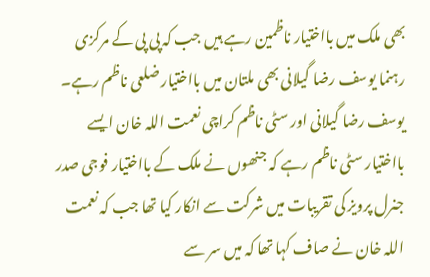بھی ملک میں بااختیار ناظمین رہے ہیں جب کہ پی پی کے مرکزی رہنما یوسف رضا گیلانی بھی ملتان میں بااختیار ضلعی ناظم رہے۔ یوسف رضا گیلانی اور سٹی ناظم کراچی نعمت اللہ خان ایسے بااختیار سٹی ناظم رہے کہ جنھوں نے ملک کے بااختیار فوجی صدر جنرل پرویز کی تقریبات میں شرکت سے انکار کیا تھا جب کہ نعمت اللہ خان نے صاف کہا تھا کہ میں سر سے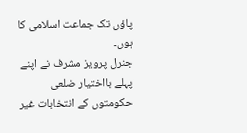پاؤں تک جماعت اسلامی کا ہوں۔
جنرل پرویز مشرف نے اپنے پہلے بااختیار ضلعی حکومتوں کے انتخابات غیر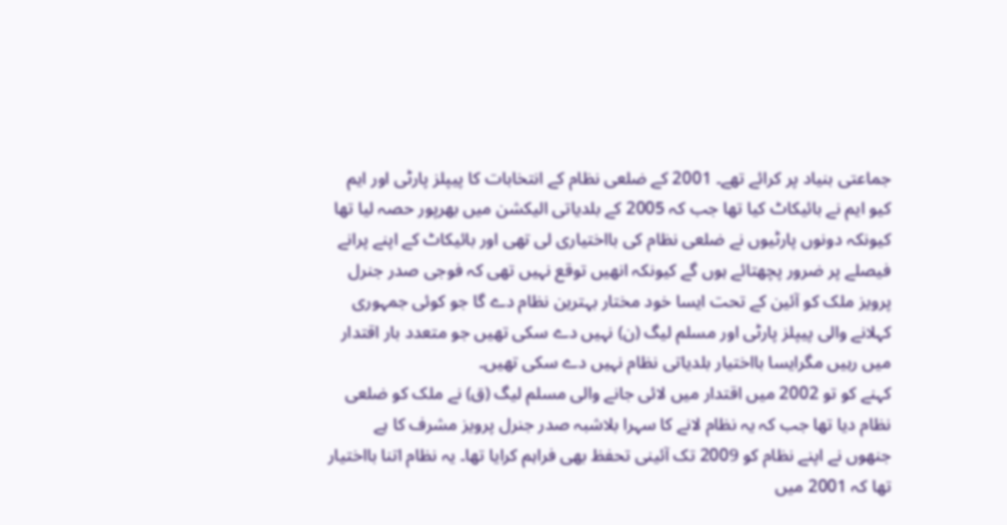جماعتی بنیاد پر کرائے تھے۔ 2001 کے ضلعی نظام کے انتخابات کا پیپلز پارٹی اور ایم کیو ایم نے بائیکاٹ کیا تھا جب کہ 2005 کے بلدیاتی الیکشن میں بھرپور حصہ لیا تھا کیونکہ دونوں پارٹیوں نے ضلعی نظام کی بااختیاری لی تھی اور بائیکاٹ کے اپنے پرانے فیصلے پر ضرور پچھتائے ہوں گے کیونکہ انھیں توقع نہیں تھی کہ فوجی صدر جنرل پرویز ملک کو آئین کے تحت ایسا خود مختار بہترین نظام دے گا جو کوئی جمہوری کہلانے والی پیپلز پارٹی اور مسلم لیگ (ن) نہیں دے سکی تھیں جو متعدد بار اقتدار میں رہیں مگرایسا بااختیار بلدیاتی نظام نہیں دے سکی تھیں۔
کہنے کو تو 2002 میں اقتدار میں لائی جانے والی مسلم لیگ (ق) نے ملک کو ضلعی نظام دیا تھا جب کہ یہ نظام لانے کا سہرا بلاشبہ صدر جنرل پرویز مشرف کا ہے جنھوں نے اپنے نظام کو 2009 تک آئینی تحفظ بھی فراہم کرایا تھا۔ یہ نظام اتنا بااختیار تھا کہ 2001 میں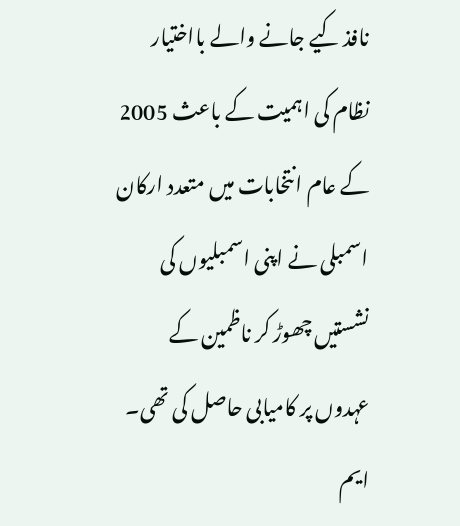نافذ کیے جانے والے بااختیار نظام کی اہمیت کے باعث 2005 کے عام انتخابات میں متعدد ارکان اسمبلی نے اپنی اسمبلیوں کی نشستیں چھوڑ کر ناظمین کے عہدوں پر کامیابی حاصل کی تھی۔
ایم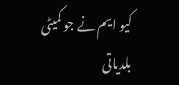کیو ایم نے جو کمیٹی بلدیاتی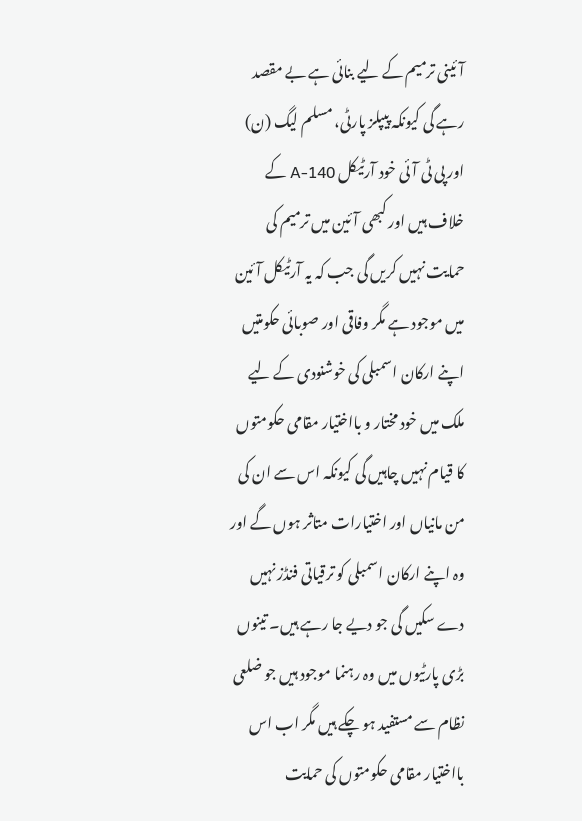آئینی ترمیم کے لیے بنائی ہے بے مقصد رہے گی کیونکہ پیپلز پارٹی، مسلم لیگ (ن) اور پی ٹی آئی خود آرٹیکل A-140 کے خلاف ہیں اور کبھی آئین میں ترمیم کی حمایت نہیں کریں گی جب کہ یہ آرٹیکل آئین میں موجود ہے مگر وفاقی اور صوبائی حکومتیں اپنے ارکان اسمبلی کی خوشنودی کے لیے ملک میں خود مختار و بااختیار مقامی حکومتوں کا قیام نہیں چاہیں گی کیونکہ اس سے ان کی من مانیاں اور اختیارات متاثر ہوں گے اور وہ اپنے ارکان اسمبلی کو ترقیاتی فنڈز نہیں دے سکیں گی جو دیے جا رہے ہیں۔ تینوں بڑی پارٹیوں میں وہ رہنما موجود ہیں جو ضلعی نظام سے مستفید ہو چکے ہیں مگر اب اس بااختیار مقامی حکومتوں کی حمایت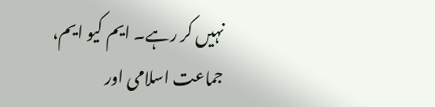نہیں کر رہے۔ ایم کیو ایم، جماعت اسلامی اور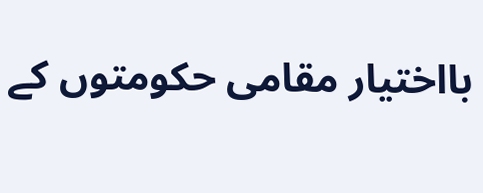بااختیار مقامی حکومتوں کے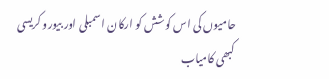حامیوں کی اس کوشش کو ارکان اسمبلی اور بیورو کریسی کبھی کامیاب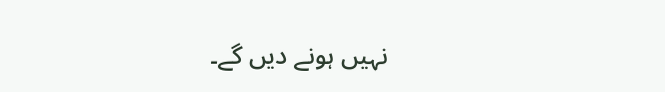نہیں ہونے دیں گے۔